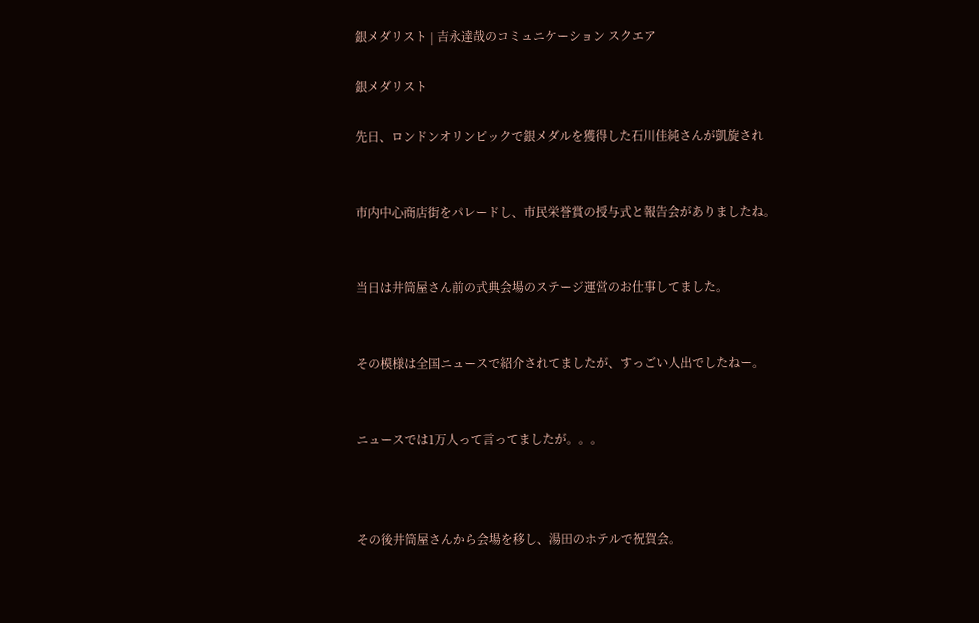銀メダリスト | 吉永達哉のコミュニケーション スクエア

銀メダリスト

先日、ロンドンオリンピックで銀メダルを獲得した石川佳純さんが凱旋され


市内中心商店街をパレードし、市民栄誉賞の授与式と報告会がありましたね。


当日は井筒屋さん前の式典会場のステージ運営のお仕事してました。


その模様は全国ニュースで紹介されてましたが、すっごい人出でしたねー。


ニュースでは1万人って言ってましたが。。。



その後井筒屋さんから会場を移し、湯田のホテルで祝賀会。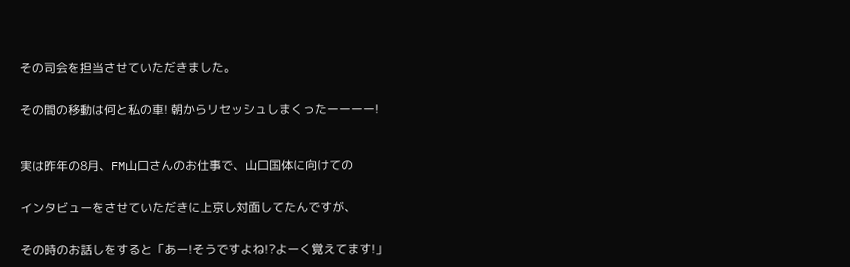その司会を担当させていただきました。


その間の移動は何と私の車! 朝からリセッシュしまくったーーーー!



実は昨年の8月、FM山口さんのお仕事で、山口国体に向けての


インタビューをさせていただきに上京し対面してたんですが、


その時のお話しをすると「あー!そうですよね!?よーく覚えてます!」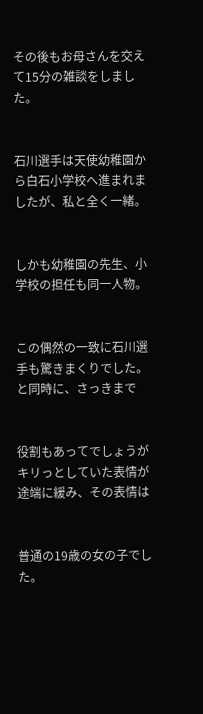その後もお母さんを交えて15分の雑談をしました。


石川選手は天使幼稚園から白石小学校へ進まれましたが、私と全く一緒。


しかも幼稚園の先生、小学校の担任も同一人物。


この偶然の一致に石川選手も驚きまくりでした。と同時に、さっきまで


役割もあってでしょうがキリっとしていた表情が途端に緩み、その表情は


普通の19歳の女の子でした。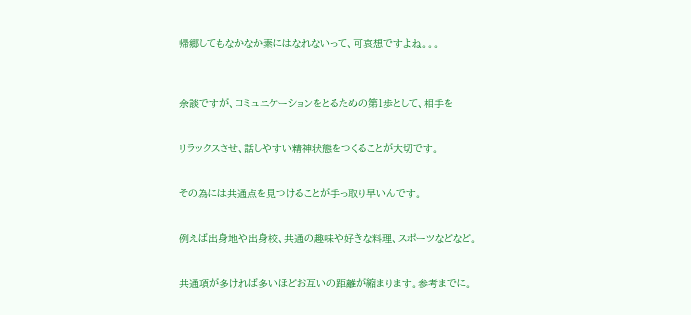帰郷してもなかなか素にはなれないって、可哀想ですよね。。。



余談ですが、コミュニケーションをとるための第1歩として、相手を


リラックスさせ、話しやすい精神状態をつくることが大切です。


その為には共通点を見つけることが手っ取り早いんです。


例えば出身地や出身校、共通の趣味や好きな料理、スポーツなどなど。


共通項が多ければ多いほどお互いの距離が縮まります。参考までに。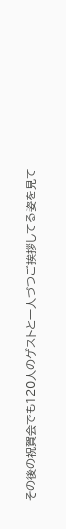その後の祝賀会でも120人のゲストと一人づつご挨拶してる姿を見て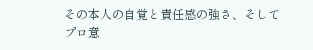その本人の自覚と責任感の強さ、そしてプロ意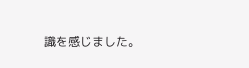識を感じました。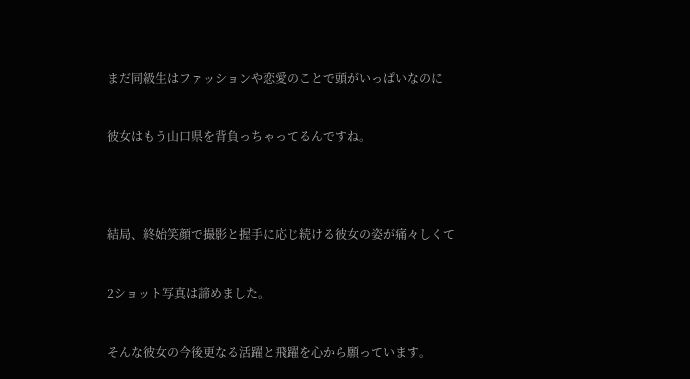まだ同級生はファッションや恋愛のことで頭がいっぱいなのに


彼女はもう山口県を背負っちゃってるんですね。




結局、終始笑顔で撮影と握手に応じ続ける彼女の姿が痛々しくて


2ショット写真は諦めました。


そんな彼女の今後更なる活躍と飛躍を心から願っています。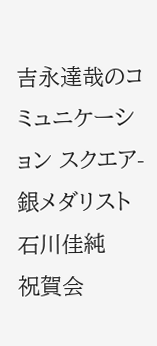吉永達哉のコミュニケーション スクエア-銀メダリスト石川佳純
祝賀会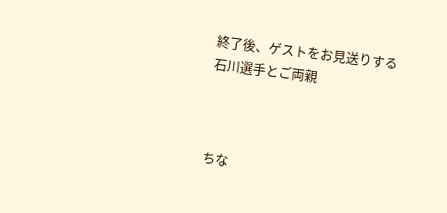終了後、ゲストをお見送りする石川選手とご両親



ちな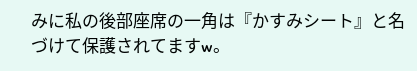みに私の後部座席の一角は『かすみシート』と名づけて保護されてますw。